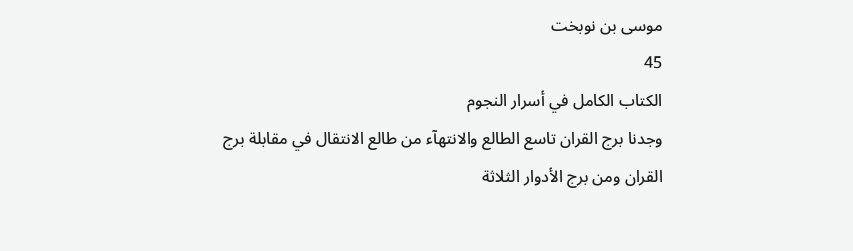موسى بن نوبخت
45
الكتاب الكامل في أسرار النجوم
وجدنا برج القران تاسع الطالع والانتهآء من طالع الانتقال في مقابلة برج القران ومن برج الأدوار الثلاثة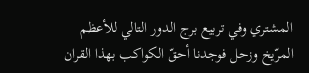المشتري وفي تربيع برج الدور التالي للأعظم المرّيخ وزحل فوجدنا أحقّ الكواكب بهذا القران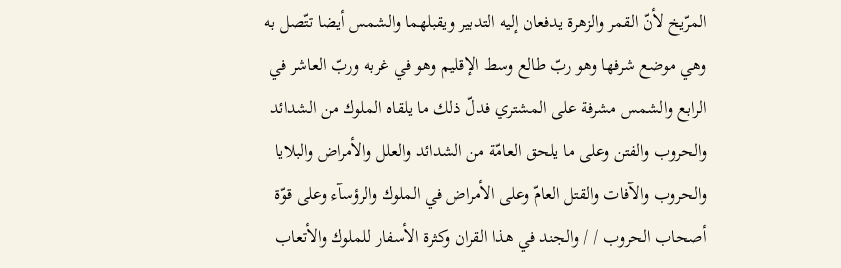المرّيخ لأنّ القمر والزهرة يدفعان إليه التدبير ويقبلهما والشمس أيضا تتّصل به وهي موضع شرفها وهو ربّ طالع وسط الإقليم وهو في غربه وربّ العاشر في الرابع والشمس مشرفة على المشتري فدلّ ذلك ما يلقاه الملوك من الشدائد والحروب والفتن وعلى ما يلحق العامّة من الشدائد والعلل والأمراض والبلايا والحروب والآفات والقتل العامّ وعلى الأمراض في الملوك والرؤسآء وعلى قوّة أصحاب الحروب / / والجند في هذا القران وكثرة الأسفار للملوك والأتعاب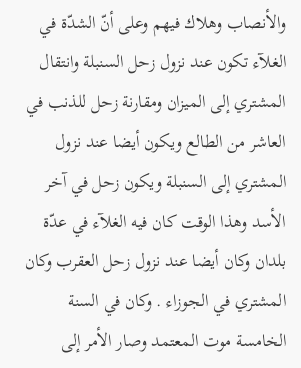والأنصاب وهلاك فيهم وعلى أنّ الشدّة في الغلآء تكون عند نزول زحل السنبلة وانتقال المشتري إلى الميزان ومقارنة زحل للذنب في العاشر من الطالع ويكون أيضا عند نزول المشتري إلى السنبلة ويكون زحل في آخر الأسد وهذا الوقت كان فيه الغلآء في عدّة بلدان وكان أيضا عند نزول زحل العقرب وكان المشتري في الجوزاء . وكان في السنة الخامسة موت المعتمد وصار الأمر إلى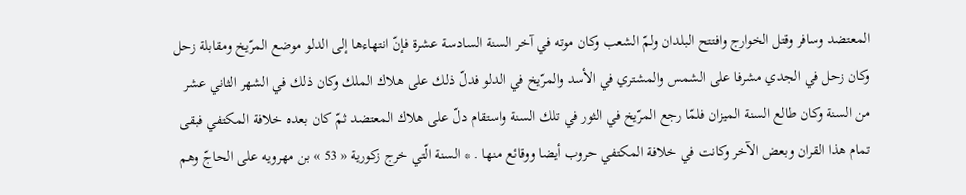المعتضد وسافر وقتل الخوارج وافتتح البلدان ولمّ الشعب وكان موته في آخر السنة السادسة عشرة فإنّ انتهاءها إلى الدلو موضع المرّيخ ومقابلة زحل وكان زحل في الجدي مشرفا على الشمس والمشتري في الأسد والمرّيخ في الدلو فدلّ ذلك على هلاك الملك وكان ذلك في الشهر الثاني عشر من السنة وكان طالع السنة الميزان فلمّا رجع المرّيخ في الثور في تلك السنة واستقام دلّ على هلاك المعتضد ثمّ كان بعده خلافة المكتفي فبقى تمام هذا القران وبعض الآخر وكانت في خلافة المكتفي حروب أيضا ووقائع منها . * السنة الّتي خرج زكورية « 53 » بن مهرويه على الحاجّ وهم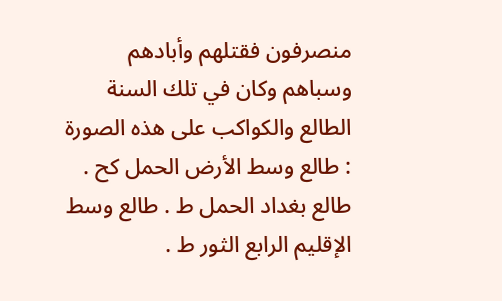منصرفون فقتلهم وأبادهم وسباهم وكان في تلك السنة الطالع والكواكب على هذه الصورة : طالع وسط الأرض الحمل كح . طالع بغداد الحمل ط . طالع وسط الإقليم الرابع الثور ط .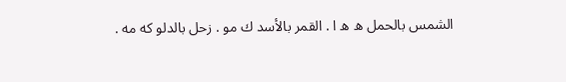الشمس بالحمل ه ه ا . القمر بالأسد ك مو . زحل بالدلو كه مه .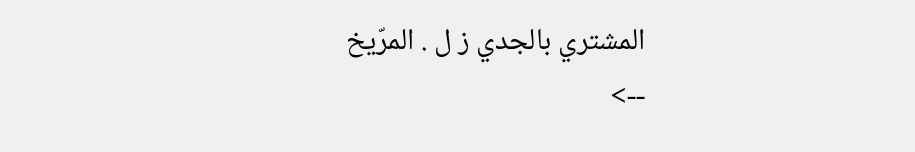المشتري بالجدي ز ل . المرّيخ
-->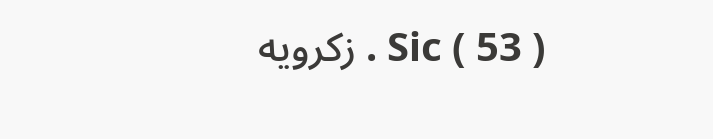( 53 ) Sic . زكرويه